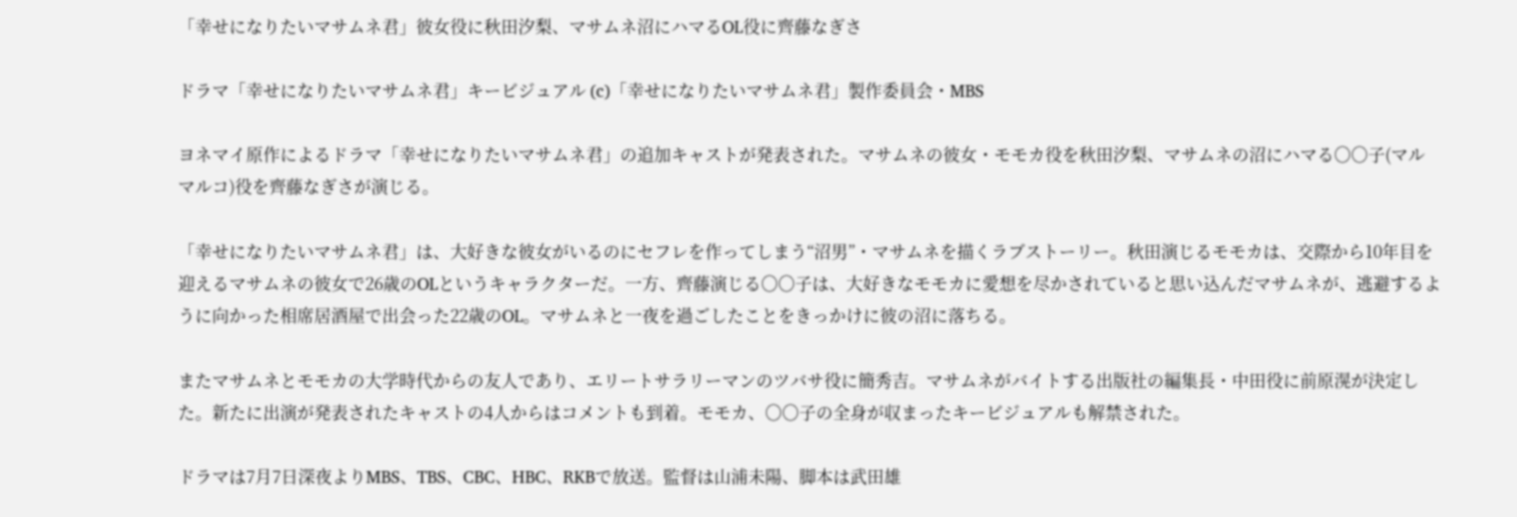「幸せになりたいマサムネ君」彼女役に秋田汐梨、マサムネ沼にハマるOL役に齊藤なぎさ

ドラマ「幸せになりたいマサムネ君」キービジュアル (c)「幸せになりたいマサムネ君」製作委員会・MBS

ヨネマイ原作によるドラマ「幸せになりたいマサムネ君」の追加キャストが発表された。マサムネの彼女・モモカ役を秋田汐梨、マサムネの沼にハマる〇〇子(マルマルコ)役を齊藤なぎさが演じる。

「幸せになりたいマサムネ君」は、大好きな彼女がいるのにセフレを作ってしまう“沼男”・マサムネを描くラブストーリー。秋田演じるモモカは、交際から10年目を迎えるマサムネの彼女で26歳のOLというキャラクターだ。一方、齊藤演じる〇〇子は、大好きなモモカに愛想を尽かされていると思い込んだマサムネが、逃避するように向かった相席居酒屋で出会った22歳のOL。マサムネと一夜を過ごしたことをきっかけに彼の沼に落ちる。

またマサムネとモモカの大学時代からの友人であり、エリートサラリーマンのツバサ役に簡秀吉。マサムネがバイトする出版社の編集長・中田役に前原滉が決定した。新たに出演が発表されたキャストの4人からはコメントも到着。モモカ、〇〇子の全身が収まったキービジュアルも解禁された。

ドラマは7月7日深夜よりMBS、TBS、CBC、HBC、RKBで放送。監督は山浦未陽、脚本は武田雄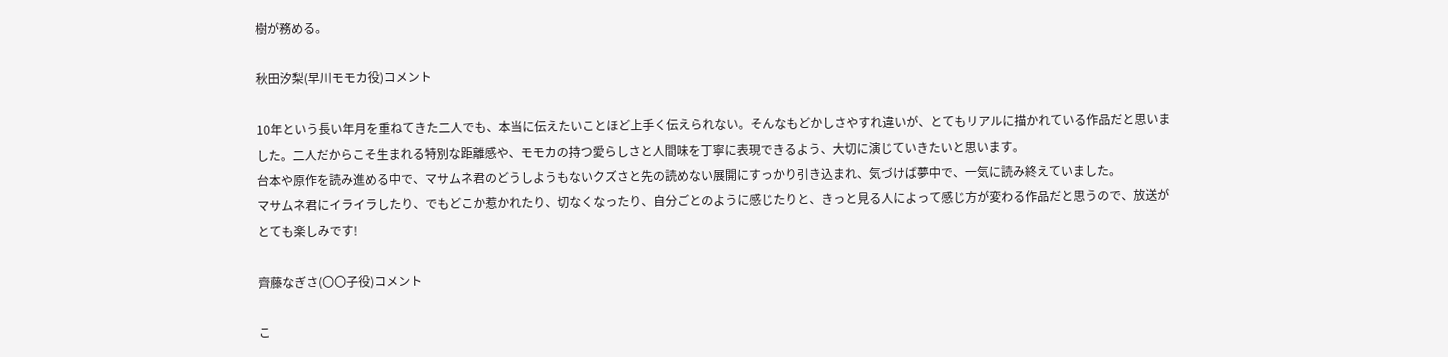樹が務める。

秋田汐梨(早川モモカ役)コメント

10年という長い年月を重ねてきた二人でも、本当に伝えたいことほど上手く伝えられない。そんなもどかしさやすれ違いが、とてもリアルに描かれている作品だと思いました。二人だからこそ生まれる特別な距離感や、モモカの持つ愛らしさと人間味を丁寧に表現できるよう、大切に演じていきたいと思います。
台本や原作を読み進める中で、マサムネ君のどうしようもないクズさと先の読めない展開にすっかり引き込まれ、気づけば夢中で、一気に読み終えていました。
マサムネ君にイライラしたり、でもどこか惹かれたり、切なくなったり、自分ごとのように感じたりと、きっと見る人によって感じ方が変わる作品だと思うので、放送がとても楽しみです!

齊藤なぎさ(〇〇子役)コメント

こ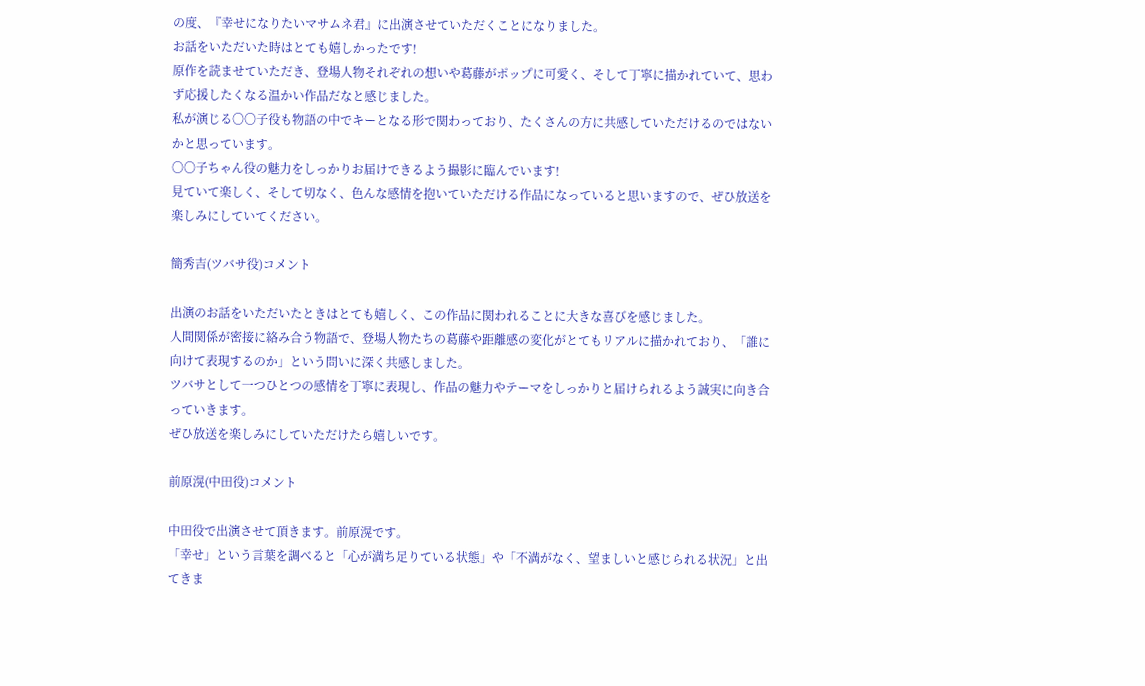の度、『幸せになりたいマサムネ君』に出演させていただくことになりました。
お話をいただいた時はとても嬉しかったです!
原作を読ませていただき、登場人物それぞれの想いや葛藤がポップに可愛く、そして丁寧に描かれていて、思わず応援したくなる温かい作品だなと感じました。
私が演じる〇〇子役も物語の中でキーとなる形で関わっており、たくさんの方に共感していただけるのではないかと思っています。
〇〇子ちゃん役の魅力をしっかりお届けできるよう撮影に臨んでいます!
見ていて楽しく、そして切なく、色んな感情を抱いていただける作品になっていると思いますので、ぜひ放送を楽しみにしていてください。

簡秀吉(ツバサ役)コメント

出演のお話をいただいたときはとても嬉しく、この作品に関われることに大きな喜びを感じました。
人間関係が密接に絡み合う物語で、登場人物たちの葛藤や距離感の変化がとてもリアルに描かれており、「誰に向けて表現するのか」という問いに深く共感しました。
ツバサとして一つひとつの感情を丁寧に表現し、作品の魅力やテーマをしっかりと届けられるよう誠実に向き合っていきます。
ぜひ放送を楽しみにしていただけたら嬉しいです。

前原滉(中田役)コメント

中田役で出演させて頂きます。前原滉です。
「幸せ」という言葉を調べると「心が満ち足りている状態」や「不満がなく、望ましいと感じられる状況」と出てきま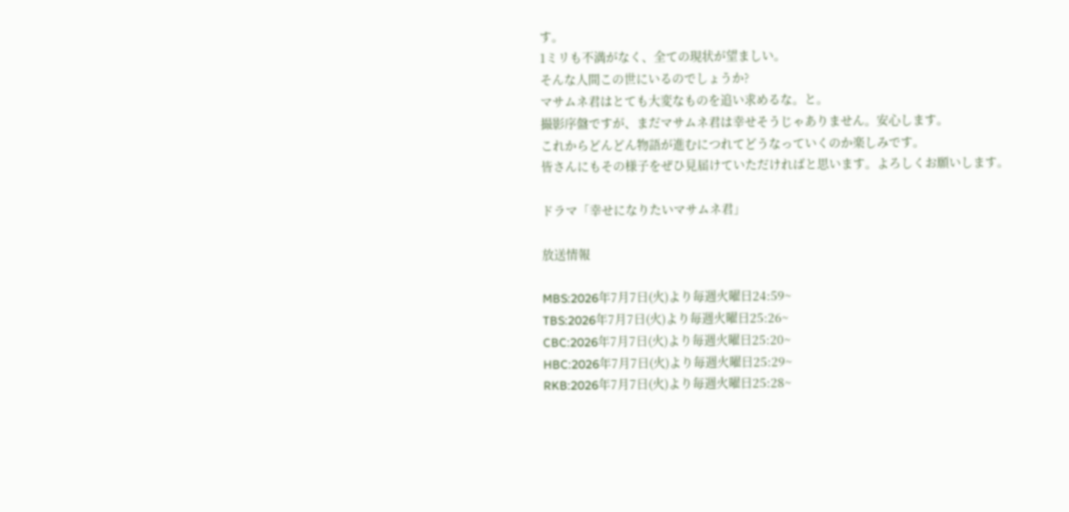す。
1ミリも不満がなく、全ての現状が望ましい。
そんな人間この世にいるのでしょうか?
マサムネ君はとても大変なものを追い求めるな。と。
撮影序盤ですが、まだマサムネ君は幸せそうじゃありません。安心します。
これからどんどん物語が進むにつれてどうなっていくのか楽しみです。
皆さんにもその様子をぜひ見届けていただければと思います。よろしくお願いします。

ドラマ「幸せになりたいマサムネ君」

放送情報

MBS:2026年7月7日(火)より毎週火曜日24:59~
TBS:2026年7月7日(火)より毎週火曜日25:26~
CBC:2026年7月7日(火)より毎週火曜日25:20~
HBC:2026年7月7日(火)より毎週火曜日25:29~
RKB:2026年7月7日(火)より毎週火曜日25:28~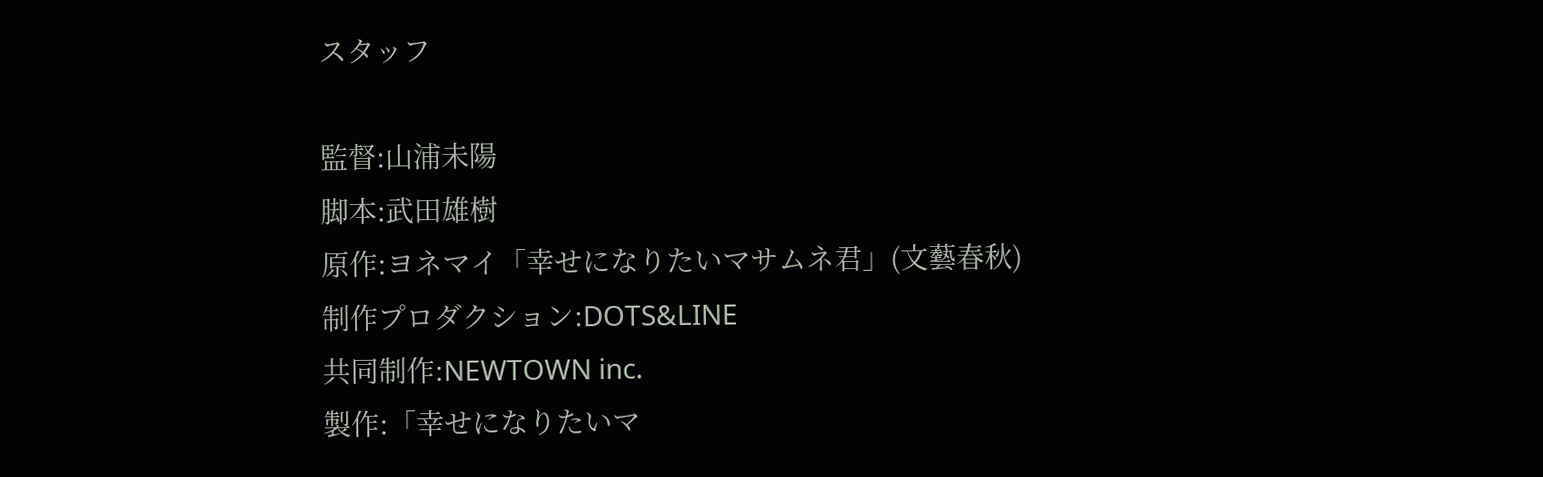スタッフ

監督:山浦未陽
脚本:武田雄樹
原作:ヨネマイ「幸せになりたいマサムネ君」(文藝春秋)
制作プロダクション:DOTS&LINE
共同制作:NEWTOWN inc.
製作:「幸せになりたいマ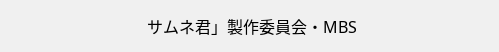サムネ君」製作委員会・MBS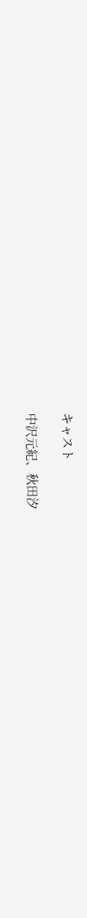キャスト

中沢元紀、秋田汐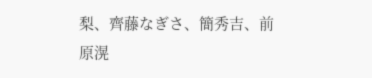梨、齊藤なぎさ、簡秀吉、前原滉